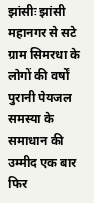झांसीः झांसी महानगर से सटे ग्राम सिमरधा के लोगों की वर्षों पुरानी पेयजल समस्या के समाधान की उम्मीद एक बार फिर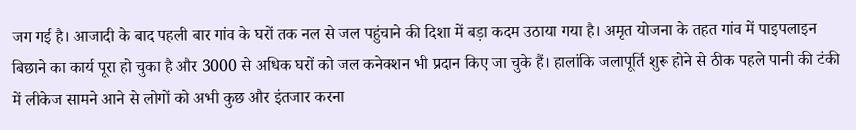जग गई है। आजादी के बाद पहली बार गांव के घरों तक नल से जल पहुंचाने की दिशा में बड़ा कदम उठाया गया है। अमृत योजना के तहत गांव में पाइपलाइन बिछाने का कार्य पूरा हो चुका है और 3000 से अधिक घरों को जल कनेक्शन भी प्रदान किए जा चुके हैं। हालांकि जलापूर्ति शुरू होने से ठीक पहले पानी की टंकी में लीकेज सामने आने से लोगों को अभी कुछ और इंतजार करना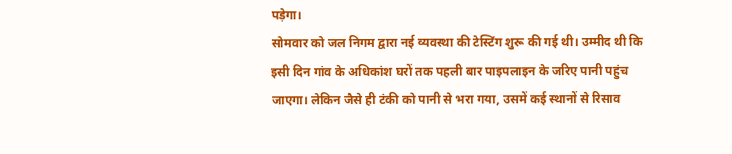पड़ेगा।
सोमवार को जल निगम द्वारा नई व्यवस्था की टेस्टिंग शुरू की गई थी। उम्मीद थी कि इसी दिन गांव के अधिकांश घरों तक पहली बार पाइपलाइन के जरिए पानी पहुंच जाएगा। लेकिन जैसे ही टंकी को पानी से भरा गया, उसमें कई स्थानों से रिसाव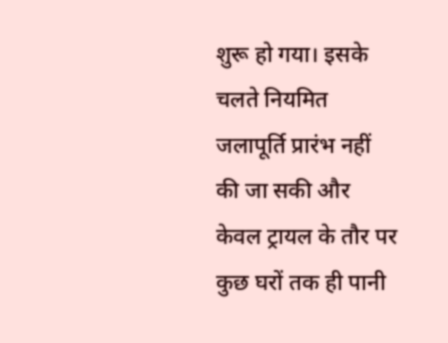शुरू हो गया। इसके चलते नियमित जलापूर्ति प्रारंभ नहीं की जा सकी और केवल ट्रायल के तौर पर कुछ घरों तक ही पानी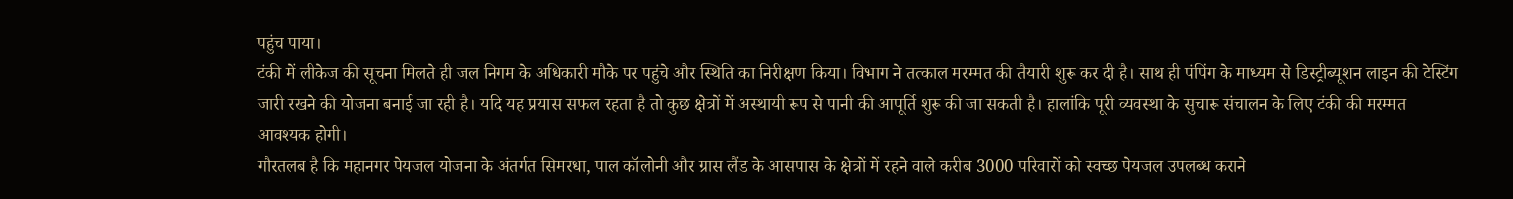पहुंच पाया।
टंकी में लीकेज की सूचना मिलते ही जल निगम के अधिकारी मौके पर पहुंचे और स्थिति का निरीक्षण किया। विभाग ने तत्काल मरम्मत की तैयारी शुरू कर दी है। साथ ही पंपिंग के माध्यम से डिस्ट्रीब्यूशन लाइन की टेस्टिंग जारी रखने की योजना बनाई जा रही है। यदि यह प्रयास सफल रहता है तो कुछ क्षेत्रों में अस्थायी रूप से पानी की आपूर्ति शुरू की जा सकती है। हालांकि पूरी व्यवस्था के सुचारू संचालन के लिए टंकी की मरम्मत आवश्यक होगी।
गौरतलब है कि महानगर पेयजल योजना के अंतर्गत सिमरधा, पाल कॉलोनी और ग्रास लैंड के आसपास के क्षेत्रों में रहने वाले करीब 3000 परिवारों को स्वच्छ पेयजल उपलब्ध कराने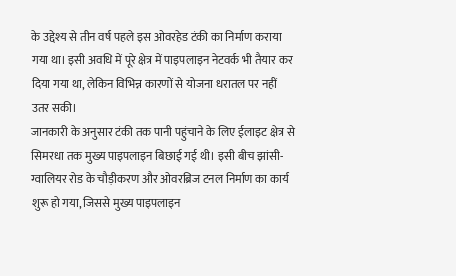के उद्देश्य से तीन वर्ष पहले इस ओवरहेड टंकी का निर्माण कराया गया था। इसी अवधि में पूरे क्षेत्र में पाइपलाइन नेटवर्क भी तैयार कर दिया गया था, लेकिन विभिन्न कारणों से योजना धरातल पर नहीं उतर सकी।
जानकारी के अनुसार टंकी तक पानी पहुंचाने के लिए ईलाइट क्षेत्र से सिमरधा तक मुख्य पाइपलाइन बिछाई गई थी। इसी बीच झांसी-ग्वालियर रोड के चौड़ीकरण और ओवरब्रिज टनल निर्माण का कार्य शुरू हो गया, जिससे मुख्य पाइपलाइन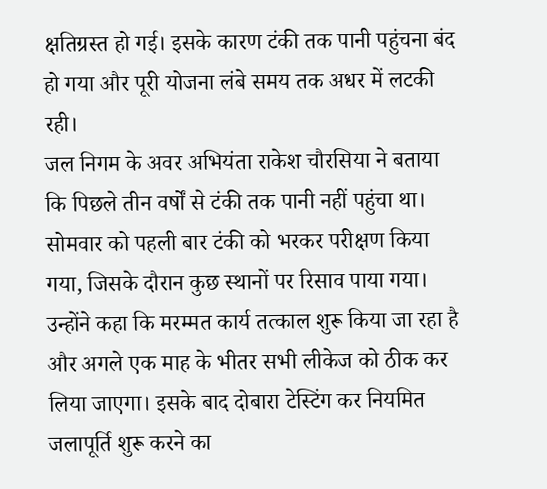क्षतिग्रस्त हो गई। इसके कारण टंकी तक पानी पहुंचना बंद हो गया और पूरी योजना लंबे समय तक अधर में लटकी रही।
जल निगम के अवर अभियंता राकेश चौरसिया ने बताया कि पिछले तीन वर्षों से टंकी तक पानी नहीं पहुंचा था। सोमवार को पहली बार टंकी को भरकर परीक्षण किया गया, जिसके दौरान कुछ स्थानों पर रिसाव पाया गया। उन्होंने कहा कि मरम्मत कार्य तत्काल शुरू किया जा रहा है और अगले एक माह के भीतर सभी लीकेज को ठीक कर लिया जाएगा। इसके बाद दोबारा टेस्टिंग कर नियमित जलापूर्ति शुरू करने का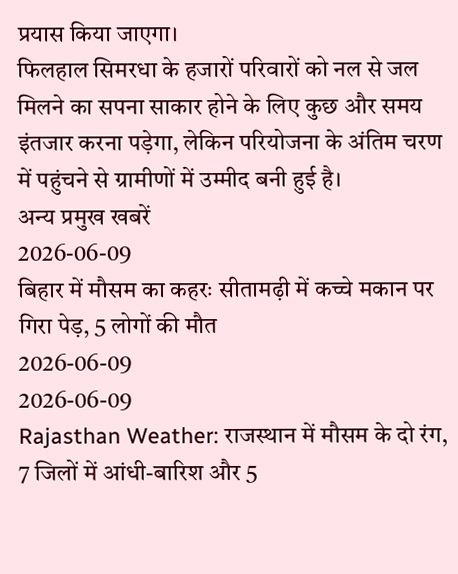प्रयास किया जाएगा।
फिलहाल सिमरधा के हजारों परिवारों को नल से जल मिलने का सपना साकार होने के लिए कुछ और समय इंतजार करना पड़ेगा, लेकिन परियोजना के अंतिम चरण में पहुंचने से ग्रामीणों में उम्मीद बनी हुई है।
अन्य प्रमुख खबरें
2026-06-09
बिहार में मौसम का कहरः सीतामढ़ी में कच्चे मकान पर गिरा पेड़, 5 लोगों की मौत
2026-06-09
2026-06-09
Rajasthan Weather: राजस्थान में मौसम के दो रंग, 7 जिलों में आंधी-बारिश और 5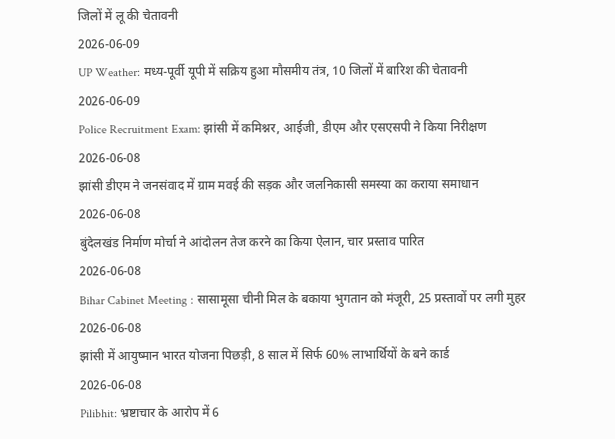जिलों में लू की चेतावनी
2026-06-09
UP Weather: मध्य-पूर्वी यूपी में सक्रिय हुआ मौसमीय तंत्र, 10 जिलों में बारिश की चेतावनी
2026-06-09
Police Recruitment Exam: झांसी में कमिश्नर, आईजी, डीएम और एसएसपी ने किया निरीक्षण
2026-06-08
झांसी डीएम ने जनसंवाद में ग्राम मवई की सड़क और जलनिकासी समस्या का कराया समाधान
2026-06-08
बुंदेलखंड निर्माण मोर्चा ने आंदोलन तेज करने का किया ऐलान, चार प्रस्ताव पारित
2026-06-08
Bihar Cabinet Meeting : सासामूसा चीनी मिल के बकाया भुगतान को मंजूरी, 25 प्रस्तावों पर लगी मुहर
2026-06-08
झांसी में आयुष्मान भारत योजना पिछड़ी, 8 साल में सिर्फ 60% लाभार्थियों के बने कार्ड
2026-06-08
Pilibhit: भ्रष्टाचार के आरोप में 6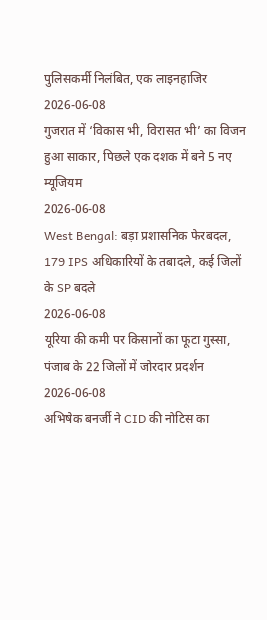पुलिसकर्मी निलंबित, एक लाइनहाजिर
2026-06-08
गुजरात में ‘विकास भी, विरासत भी’ का विजन हुआ साकार, पिछले एक दशक में बने 5 नए म्यूजियम
2026-06-08
West Bengal: बड़ा प्रशासनिक फेरबदल, 179 IPS अधिकारियों के तबादले, कई जिलों के SP बदले
2026-06-08
यूरिया की कमी पर किसानों का फूटा गुस्सा, पंजाब के 22 जिलों में जोरदार प्रदर्शन
2026-06-08
अभिषेक बनर्जी ने CID की नोटिस का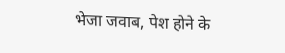भेजा जवाब, पेश होने के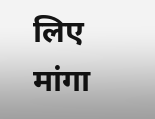लिए मांगा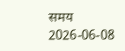समय
2026-06-08